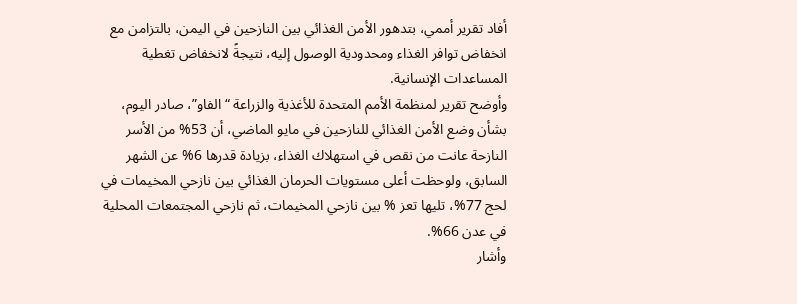أفاد تقرير أممي، بتدهور الأمن الغذائي بين النازحين في اليمن، بالتزامن مع انخفاض توافر الغذاء ومحدودية الوصول إليه، نتيجةً لانخفاض تغطية المساعدات الإنسانية.
وأوضح تقرير لمنظمة الأمم المتحدة للأغذية والزراعة “الفاو”، صادر اليوم، بشأن وضع الأمن الغذائي للنازحين في مايو الماضي، أن 53% من الأسر النازحة عانت من نقص في استهلاك الغذاء، بزيادة قدرها 6% عن الشهر السابق، ولوحظت أعلى مستويات الحرمان الغذائي بين نازحي المخيمات في لحج 77%، تليها تعز % بين نازحي المخيمات، ثم نازحي المجتمعات المحلية في عدن 66%.
وأشار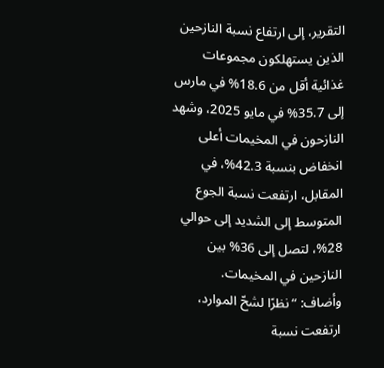التقرير، إلى ارتفاع نسبة النازحين الذين يستهلكون مجموعات غذائية أقل من 18.6% في مارس إلى 35.7% في مايو 2025، وشهد النازحون في المخيمات أعلى انخفاض بنسبة 42.3%، في المقابل، ارتفعت نسبة الجوع المتوسط إلى الشديد إلى حوالي 28%، لتصل إلى 36% بين النازحين في المخيمات.
وأضاف: “نظرًا لشحّ الموارد، ارتفعت نسبة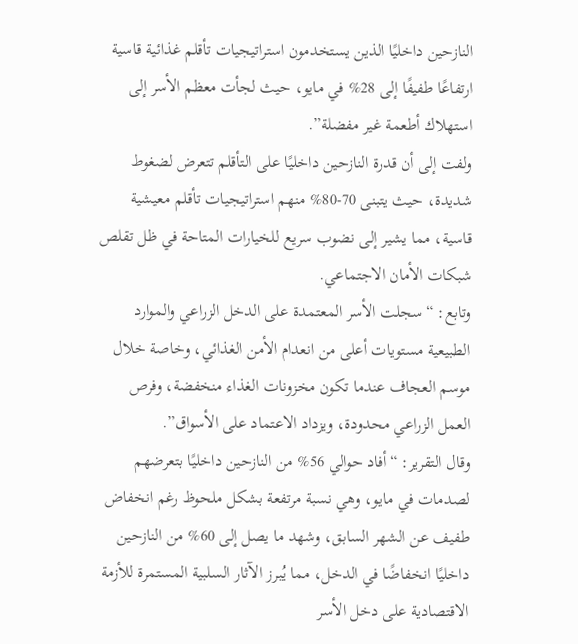النازحين داخليًا الذين يستخدمون استراتيجيات تأقلم غذائية قاسية ارتفاعًا طفيفًا إلى 28% في مايو، حيث لجأت معظم الأسر إلى استهلاك أطعمة غير مفضلة”.
ولفت إلى أن قدرة النازحين داخليًا على التأقلم تتعرض لضغوط شديدة، حيث يتبنى 70-80% منهم استراتيجيات تأقلم معيشية قاسية، مما يشير إلى نضوب سريع للخيارات المتاحة في ظل تقلص شبكات الأمان الاجتماعي.
وتابع: “سجلت الأسر المعتمدة على الدخل الزراعي والموارد الطبيعية مستويات أعلى من انعدام الأمن الغذائي، وخاصة خلال موسم العجاف عندما تكون مخزونات الغذاء منخفضة، وفرص العمل الزراعي محدودة، ويزداد الاعتماد على الأسواق”.
وقال التقرير: “أفاد حوالي 56% من النازحين داخليًا بتعرضهم لصدمات في مايو، وهي نسبة مرتفعة بشكل ملحوظ رغم انخفاض طفيف عن الشهر السابق، وشهد ما يصل إلى 60% من النازحين داخليًا انخفاضًا في الدخل، مما يُبرز الآثار السلبية المستمرة للأزمة الاقتصادية على دخل الأسر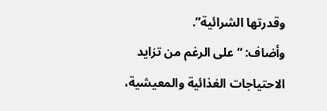وقدرتها الشرائية”.
وأضاف: “على الرغم من تزايد الاحتياجات الغذائية والمعيشية،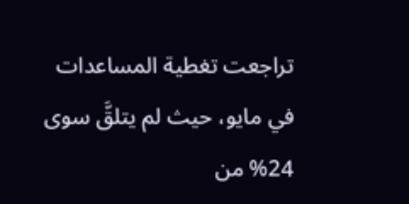تراجعت تغطية المساعدات في مايو، حيث لم يتلقَّ سوى 24% من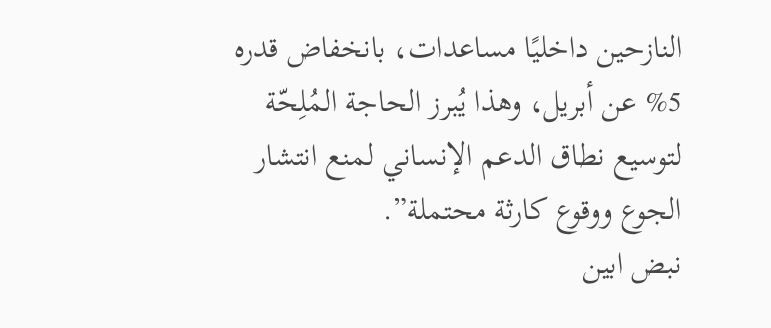النازحين داخليًا مساعدات، بانخفاض قدره 5% عن أبريل، وهذا يُبرز الحاجة المُلِحّة لتوسيع نطاق الدعم الإنساني لمنع انتشار الجوع ووقوع كارثة محتملة”.
نبض ابين